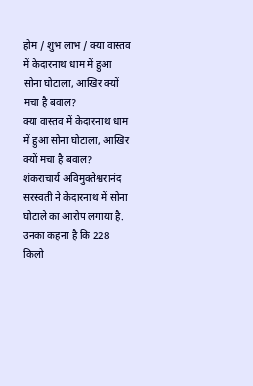होम / शुभ लाभ / क्या वास्तव में केदारनाथ धाम में हुआ सोना घोटाला, आखिर क्यों मचा है बवाल?
क्या वास्तव में केदारनाथ धाम में हुआ सोना घोटाला, आखिर क्यों मचा है बवाल?
शंकराचार्य अविमुक्तेश्वरानंद सरस्वती ने केदारनाथ में सोना घोटाले का आरोप लगाया है. उनका कहना है कि 228 किलो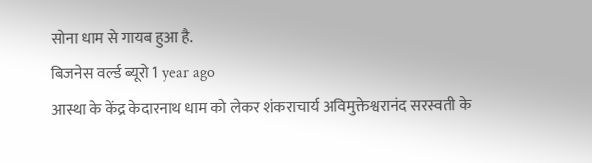सोना धाम से गायब हुआ है.
बिजनेस वर्ल्ड ब्यूरो 1 year ago
आस्था के केंद्र केदारनाथ धाम को लेकर शंकराचार्य अविमुक्तेश्वरानंद सरस्वती के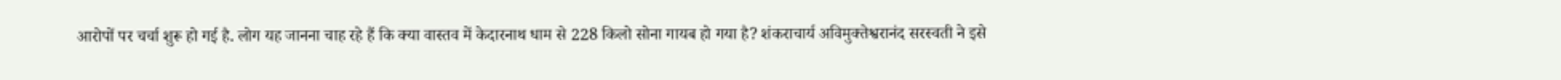आरोपों पर चर्चा शुरू हो गई है. लोग यह जानना चाह रहे हैं कि क्या वास्तव में केदारनाथ धाम से 228 किलो सोना गायब हो गया है? शंकराचार्य अविमुक्तेश्वरानंद सरस्वती ने इसे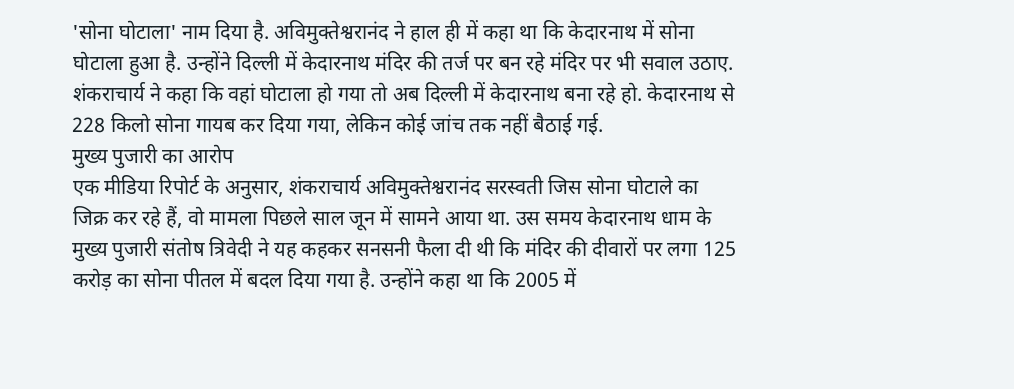'सोना घोटाला' नाम दिया है. अविमुक्तेश्वरानंद ने हाल ही में कहा था कि केदारनाथ में सोना घोटाला हुआ है. उन्होंने दिल्ली में केदारनाथ मंदिर की तर्ज पर बन रहे मंदिर पर भी सवाल उठाए. शंकराचार्य ने कहा कि वहां घोटाला हो गया तो अब दिल्ली में केदारनाथ बना रहे हो. केदारनाथ से 228 किलो सोना गायब कर दिया गया, लेकिन कोई जांच तक नहीं बैठाई गई.
मुख्य पुजारी का आरोप
एक मीडिया रिपोर्ट के अनुसार, शंकराचार्य अविमुक्तेश्वरानंद सरस्वती जिस सोना घोटाले का जिक्र कर रहे हैं, वो मामला पिछले साल जून में सामने आया था. उस समय केदारनाथ धाम के मुख्य पुजारी संतोष त्रिवेदी ने यह कहकर सनसनी फैला दी थी कि मंदिर की दीवारों पर लगा 125 करोड़ का सोना पीतल में बदल दिया गया है. उन्होंने कहा था कि 2005 में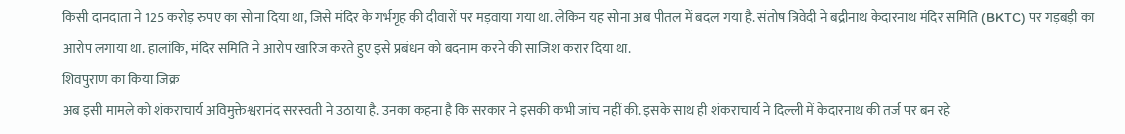किसी दानदाता ने 125 करोड़ रुपए का सोना दिया था, जिसे मंदिर के गर्भगृह की दीवारों पर मड़वाया गया था. लेकिन यह सोना अब पीतल में बदल गया है. संतोष त्रिवेदी ने बद्रीनाथ केदारनाथ मंदिर समिति (BKTC) पर गड़बड़ी का आरोप लगाया था. हालांकि, मंदिर समिति ने आरोप खारिज करते हुए इसे प्रबंधन को बदनाम करने की साजिश करार दिया था.
शिवपुराण का किया जिक्र
अब इसी मामले को शंकराचार्य अविमुक्तेश्वरानंद सरस्वती ने उठाया है. उनका कहना है कि सरकार ने इसकी कभी जांच नहीं की. इसके साथ ही शंकराचार्य ने दिल्ली में केदारनाथ की तर्ज पर बन रहे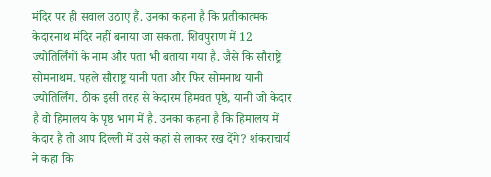मंदिर पर ही सवाल उठाए हैं. उनका कहना है कि प्रतीकात्मक केदारनाथ मंदिर नहीं बनाया जा सकता. शिवपुराण में 12 ज्योतिर्लिंगों के नाम और पता भी बताया गया है. जैसे कि सौराष्ट्रे सोमनाथम. पहले सौराष्ट्र यानी पता और फिर सोमनाथ यानी ज्योतिर्लिंग. ठीक इसी तरह से केदारम हिमवत पृष्ठे, यानी जो केदार है वो हिमालय के पृष्ठ भाग में है. उनका कहना है कि हिमालय में केदार है तो आप दिल्ली में उसे कहां से लाकर रख देंगे? शंकराचार्य ने कहा कि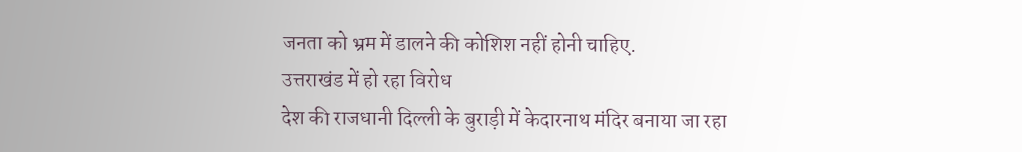जनता को भ्रम में डालने की कोशिश नहीं होनी चाहिए.
उत्तराखंड में हो रहा विरोध
देश की राजधानी दिल्ली के बुराड़ी में केदारनाथ मंदिर बनाया जा रहा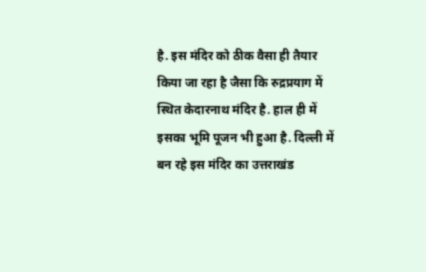है. इस मंदिर को ठीक वैसा ही तैयार किया जा रहा है जैसा कि रुद्रप्रयाग में स्थित केदारनाथ मंदिर है. हाल ही में इसका भूमि पूजन भी हुआ है. दिल्ली में बन रहे इस मंदिर का उत्तराखंड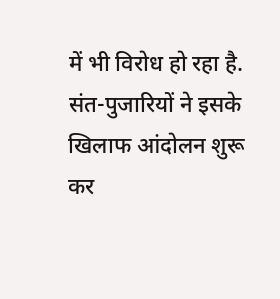में भी विरोध हो रहा है. संत-पुजारियों ने इसके खिलाफ आंदोलन शुरू कर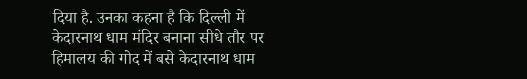दिया है. उनका कहना है कि दिल्ली में केदारनाथ धाम मंदिर बनाना सीधे तौर पर हिमालय की गोद में बसे केदारनाथ धाम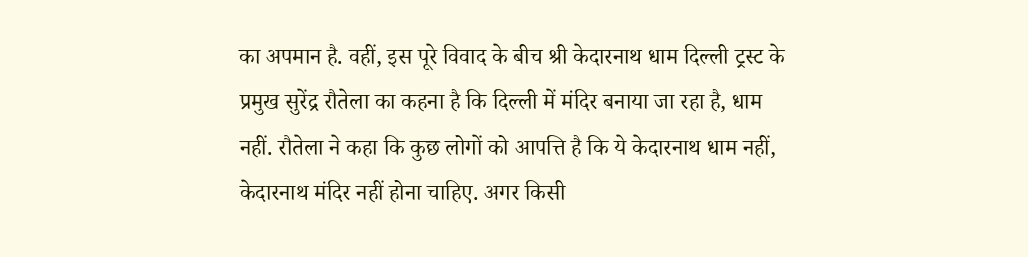का अपमान है. वहीं, इस पूरे विवाद के बीच श्री केदारनाथ धाम दिल्ली ट्रस्ट के प्रमुख सुरेंद्र रौतेला का कहना है कि दिल्ली में मंदिर बनाया जा रहा है, धाम नहीं. रौतेला ने कहा कि कुछ लोगों को आपत्ति है कि ये केदारनाथ धाम नहीं, केदारनाथ मंदिर नहीं होना चाहिए. अगर किसी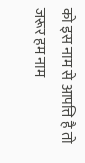को इस नाम से आपत्ति है तो जरूर हम नाम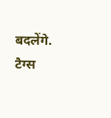बदलेंगे.
टैग्स